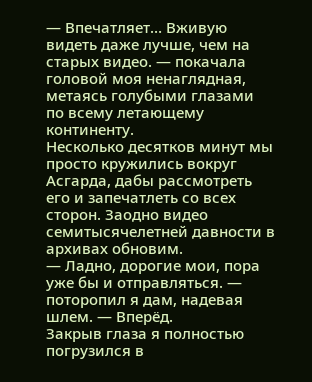— Впечатляет… Вживую видеть даже лучше, чем на старых видео. — покачала головой моя ненаглядная, метаясь голубыми глазами по всему летающему континенту.
Несколько десятков минут мы просто кружились вокруг Асгарда, дабы рассмотреть его и запечатлеть со всех сторон. Заодно видео семитысячелетней давности в архивах обновим.
— Ладно, дорогие мои, пора уже бы и отправляться. — поторопил я дам, надевая шлем. — Вперёд.
Закрыв глаза я полностью погрузился в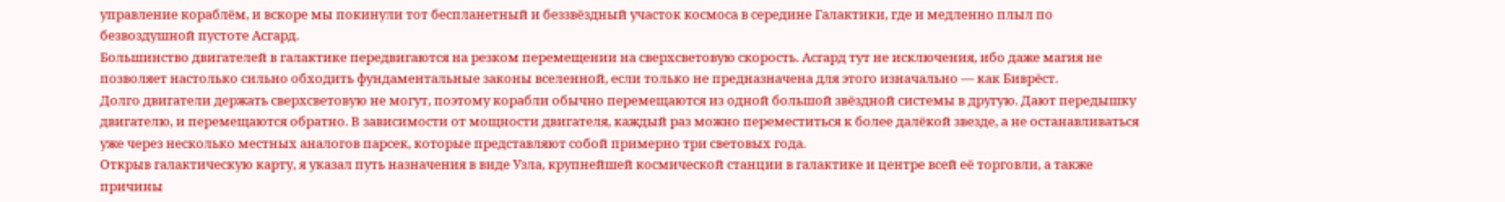управление кораблём, и вскоре мы покинули тот беспланетный и беззвёздный участок космоса в середине Галактики, где и медленно плыл по безвоздушной пустоте Асгард.
Большинство двигателей в галактике передвигаются на резком перемещении на сверхсветовую скорость. Асгард тут не исключения, ибо даже магия не позволяет настолько сильно обходить фундаментальные законы вселенной, если только не предназначена для этого изначально — как Биврёст.
Долго двигатели держать сверхсветовую не могут, поэтому корабли обычно перемещаются из одной большой звёздной системы в другую. Дают передышку двигателю, и перемещаются обратно. В зависимости от мощности двигателя, каждый раз можно переместиться к более далёкой звезде, а не останавливаться уже через несколько местных аналогов парсек, которые представляют собой примерно три световых года.
Открыв галактическую карту, я указал путь назначения в виде Узла, крупнейшей космической станции в галактике и центре всей её торговли, а также причины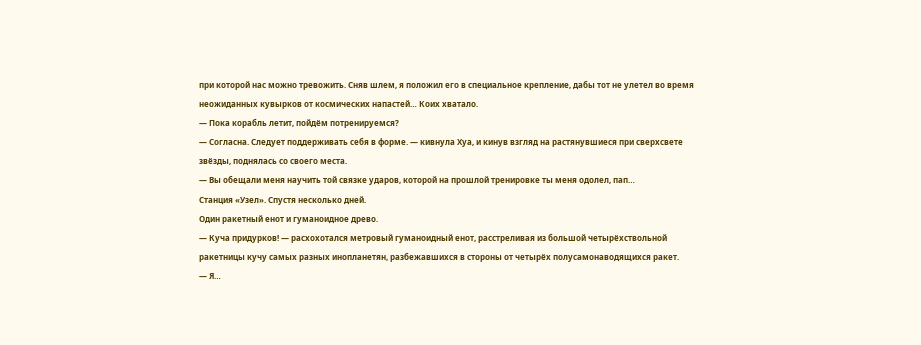при которой нас можно тревожить. Сняв шлем, я положил его в специальное крепление, дабы тот не улетел во время неожиданных кувырков от космических напастей… Коих хватало.
— Пока корабль летит, пойдём потренируемся?
— Согласна. Следует поддерживать себя в форме. — кивнула Хуа, и кинув взгляд на растянувшиеся при сверхсвете звёзды, поднялась со своего места.
— Вы обещали меня научить той связке ударов, которой на прошлой тренировке ты меня одолел, пап…
Станция «Узел». Спустя несколько дней.
Один ракетный енот и гуманоидное древо.
— Куча придурков! — расхохотался метровый гуманоидный енот, расстреливая из большой четырёхствольной ракетницы кучу самых разных инопланетян, разбежавшихся в стороны от четырёх полусамонаводящихся ракет.
— Я…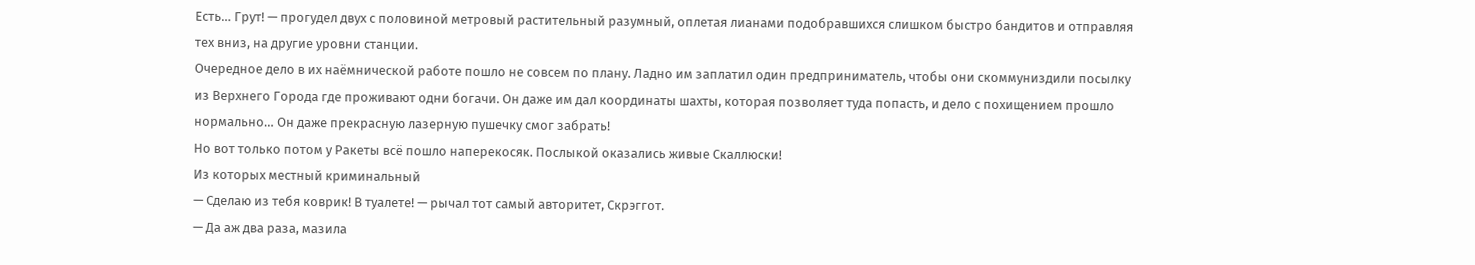Есть… Грут! — прогудел двух с половиной метровый растительный разумный, оплетая лианами подобравшихся слишком быстро бандитов и отправляя тех вниз, на другие уровни станции.
Очередное дело в их наёмнической работе пошло не совсем по плану. Ладно им заплатил один предприниматель, чтобы они скоммуниздили посылку из Верхнего Города где проживают одни богачи. Он даже им дал координаты шахты, которая позволяет туда попасть, и дело с похищением прошло нормально… Он даже прекрасную лазерную пушечку смог забрать!
Но вот только потом у Ракеты всё пошло наперекосяк. Послыкой оказались живые Скаллюски!
Из которых местный криминальный
— Сделаю из тебя коврик! В туалете! — рычал тот самый авторитет, Скрэггот.
— Да аж два раза, мазила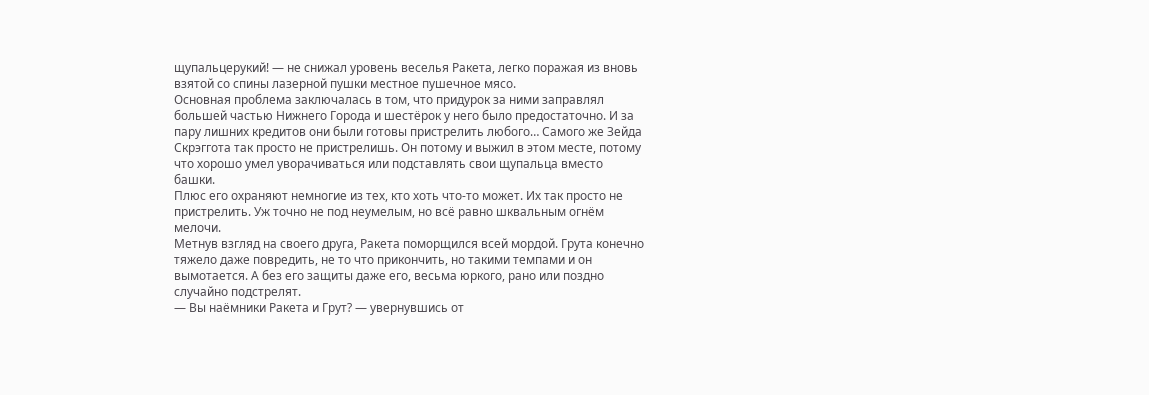щупальцерукий! — не снижал уровень веселья Ракета, легко поражая из вновь взятой со спины лазерной пушки местное пушечное мясо.
Основная проблема заключалась в том, что придурок за ними заправлял большей частью Нижнего Города и шестёрок у него было предостаточно. И за пару лишних кредитов они были готовы пристрелить любого… Самого же Зейда Скрэггота так просто не пристрелишь. Он потому и выжил в этом месте, потому что хорошо умел уворачиваться или подставлять свои щупальца вместо башки.
Плюс его охраняют немногие из тех, кто хоть что-то может. Их так просто не пристрелить. Уж точно не под неумелым, но всё равно шквальным огнём мелочи.
Метнув взгляд на своего друга, Ракета поморщился всей мордой. Грута конечно тяжело даже повредить, не то что прикончить, но такими темпами и он вымотается. А без его защиты даже его, весьма юркого, рано или поздно случайно подстрелят.
— Вы наёмники Ракета и Грут? — увернувшись от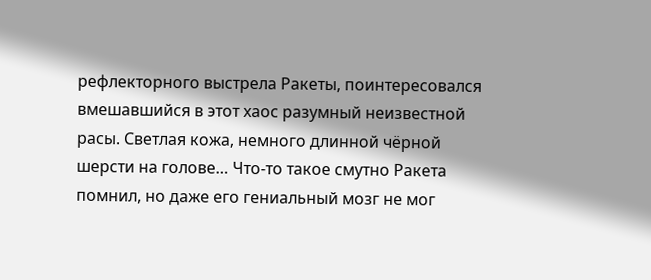рефлекторного выстрела Ракеты, поинтересовался вмешавшийся в этот хаос разумный неизвестной расы. Светлая кожа, немного длинной чёрной шерсти на голове… Что-то такое смутно Ракета помнил, но даже его гениальный мозг не мог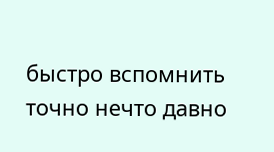быстро вспомнить точно нечто давно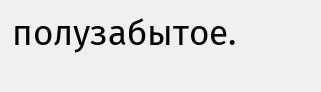полузабытое.